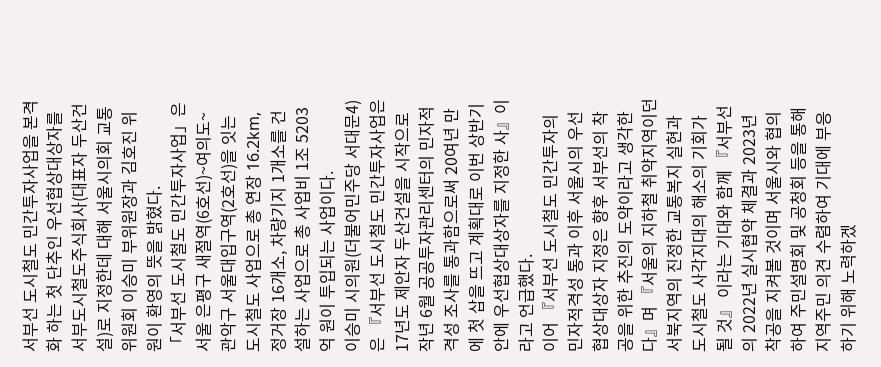서부선 도시철도 민간투자사업을 본격화 하는 첫 단추인 우선협상대상자를 서부도시철도주식회사(대표자 두산건설)로 지정한데 대해 서울시의회 교통위원회 이승미 부위원장과 김호진 위원이 환영의 뜻을 밝혔다.
「서부선 도시철도 민간투자사업」은 서울 은평구 새절역(6호선)~여의도~ 관악구 서울대입구역(2호선)을 잇는 도시철도 사업으로 총 연장 16.2km, 정거장 16개소, 차량기지 1개소를 건설하는 사업으로 총 사업비 1조 5203억 원이 투입되는 사업이다.
이승미 시의원(더불어민주당 서대문4)은 『서부선 도시철도 민간투자사업은 17년도 제안자 두산건설을 시작으로 작년 6월 공공투자관리센터의 민자적격성 조사를 통과함으로써 20여년 만에 첫 삽을 뜨고 계획대로 이번 상반기 안에 우선협상대상자를 지정한 사』이라고 언급했다.
이어 『서부선 도시철도 민간투자의 민자적격성 통과 이후 서울시의 우선협상대상자 지정은 향후 서부선의 착공을 위한 추진의 도약이라고 생각한다』며 『서울의 지하철 취약지역이던 서북지역의 진정한 교통복지 실현과 도시철도 사각지대의 해소의 기회가 될 것』 이라는 기대와 함께 『서부선의 2022년 실시협약 체결과 2023년 착공을 지켜볼 것이며 서울시와 협의하여 주민설명회 및 공청회 등을 통해 지역주민 의견 수렴하여 기대에 부응하기 위해 노력하겠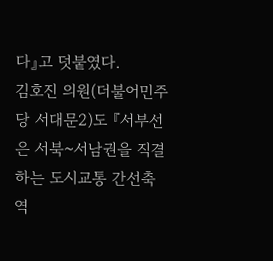다』고 덧붙였다.
김호진 의원(더불어민주당 서대문2)도 『서부선은 서북~서남권을 직결하는 도시교통 간선축 역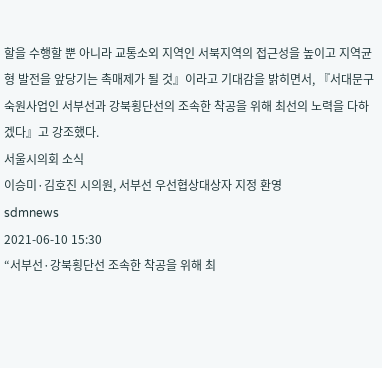할을 수행할 뿐 아니라 교통소외 지역인 서북지역의 접근성을 높이고 지역균형 발전을 앞당기는 촉매제가 될 것』이라고 기대감을 밝히면서, 『서대문구 숙원사업인 서부선과 강북횡단선의 조속한 착공을 위해 최선의 노력을 다하겠다』고 강조했다.
서울시의회 소식
이승미·김호진 시의원, 서부선 우선협상대상자 지정 환영
sdmnews
2021-06-10 15:30
“서부선·강북횡단선 조속한 착공을 위해 최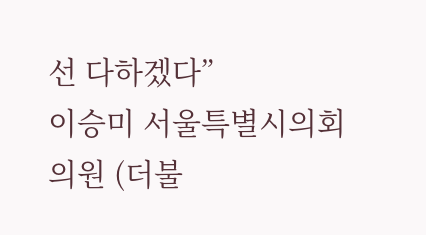선 다하겠다”
이승미 서울특별시의회 의원 (더불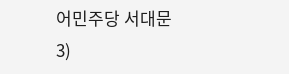어민주당 서대문3)